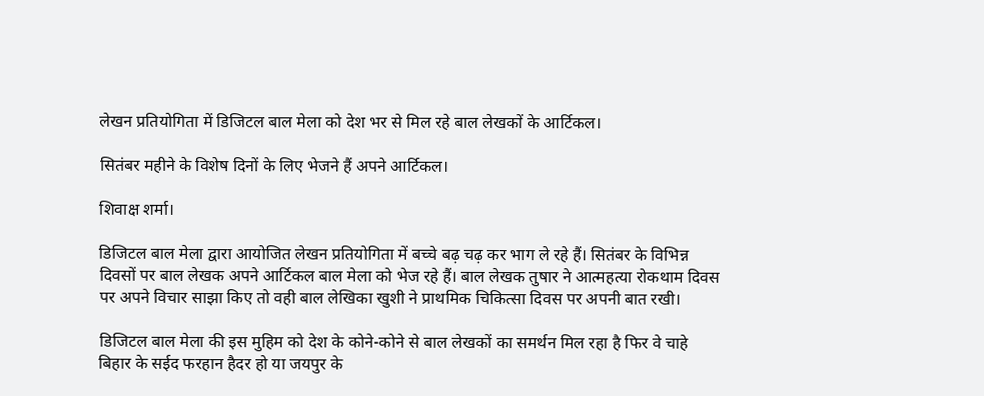लेखन प्रतियोगिता में डिजिटल बाल मेला को देश भर से मिल रहे बाल लेखकों के आर्टिकल।

सितंबर महीने के विशेष दिनों के लिए भेजने हैं अपने आर्टिकल।

शिवाक्ष शर्मा।

डिजिटल बाल मेला द्वारा आयोजित लेखन प्रतियोगिता में बच्चे बढ़ चढ़ कर भाग ले रहे हैं। सितंबर के विभिन्न दिवसों पर बाल लेखक अपने आर्टिकल बाल मेला को भेज रहे हैं। बाल लेखक तुषार ने आत्महत्या रोकथाम दिवस पर अपने विचार साझा किए तो वही बाल लेखिका खुशी ने प्राथमिक चिकित्सा दिवस पर अपनी बात रखी।

डिजिटल बाल मेला की इस मुहिम को देश के कोने-कोने से बाल लेखकों का समर्थन मिल रहा है फिर वे चाहे बिहार के सईद फरहान हैदर हो या जयपुर के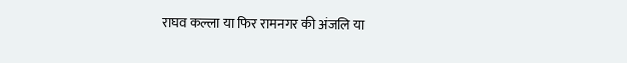राघव कल्ला या फिर रामनगर की अंजलि या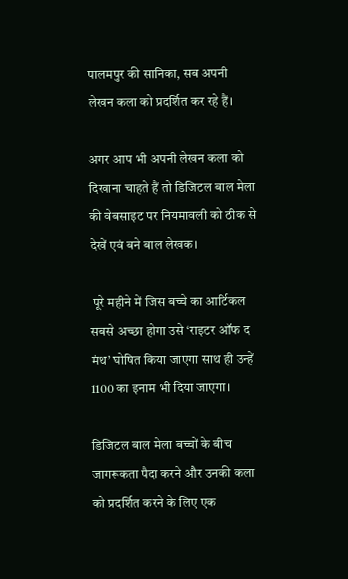पालमपुर की सानिका, सब अपनी लेखन कला को प्रदर्शित कर रहे हैं।

अगर आप भी अपनी लेखन कला को दिखाना चाहते हैं तो डिजिटल बाल मेला की वेबसाइट पर नियमावली को ठीक से देखें एवं बने बाल लेखक।

 पूरे महीने में जिस बच्चे का आर्टिकल सबसे अच्छा होगा उसे ‘राइटर ऑफ द मंथ’ घोषित किया जाएगा साथ ही उन्हें 1100 का इनाम भी दिया जाएगा।

डिजिटल बाल मेला बच्चों के बीच जागरूकता पैदा करने और उनकी कला को प्रदर्शित करने के लिए एक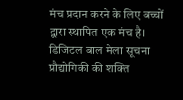मंच प्रदान करने के लिए बच्चों द्वारा स्थापित एक मंच है। डिजिटल बाल मेला सूचना प्रौद्योगिकी की शक्ति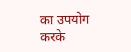का उपयोग करके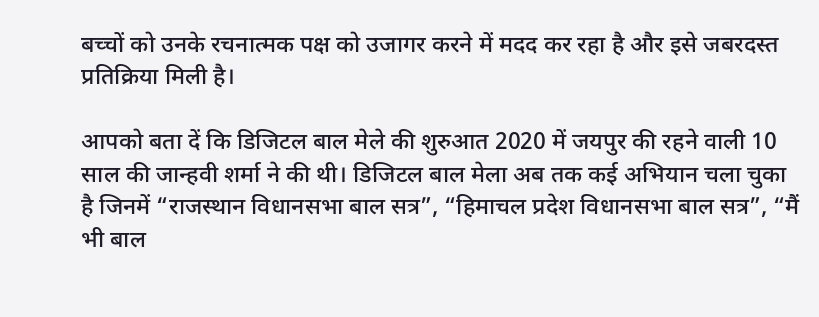बच्चों को उनके रचनात्मक पक्ष को उजागर करने में मदद कर रहा है और इसे जबरदस्त प्रतिक्रिया मिली है।

आपको बता दें कि डिजिटल बाल मेले की शुरुआत 2020 में जयपुर की रहने वाली 10 साल की जान्हवी शर्मा ने की थी। डिजिटल बाल मेला अब तक कई अभियान चला चुका है जिनमें “राजस्थान विधानसभा बाल सत्र”, “हिमाचल प्रदेश विधानसभा बाल सत्र”, “मैं भी बाल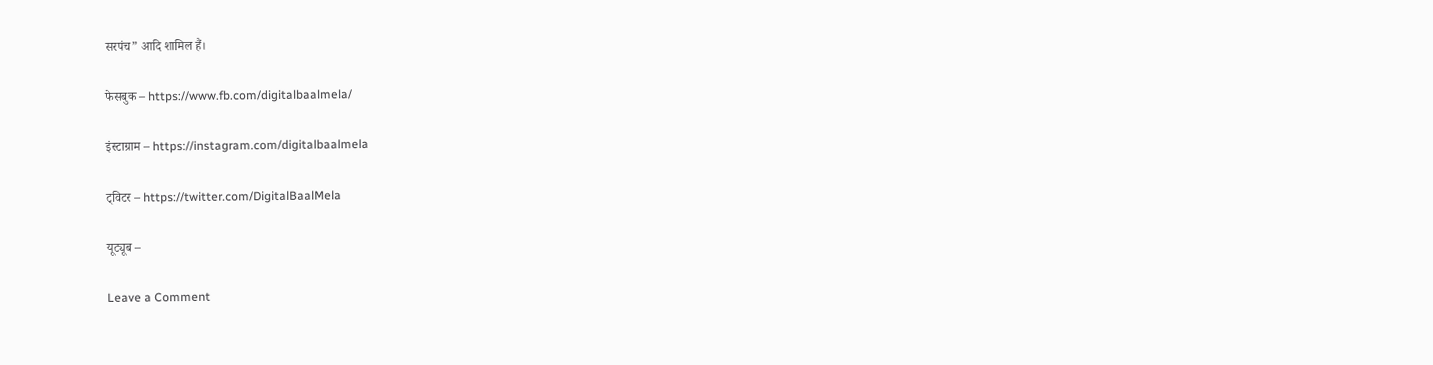सरपंच” आदि शामिल हैं।

फेसबुक – https://www.fb.com/digitalbaalmela/

इंस्टाग्राम – https://instagram.com/digitalbaalmela

ट्विटर – https://twitter.com/DigitalBaalMela

यूट्यूब –

Leave a Comment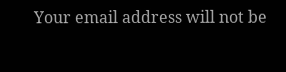Your email address will not be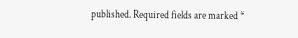published. Required fields are marked *